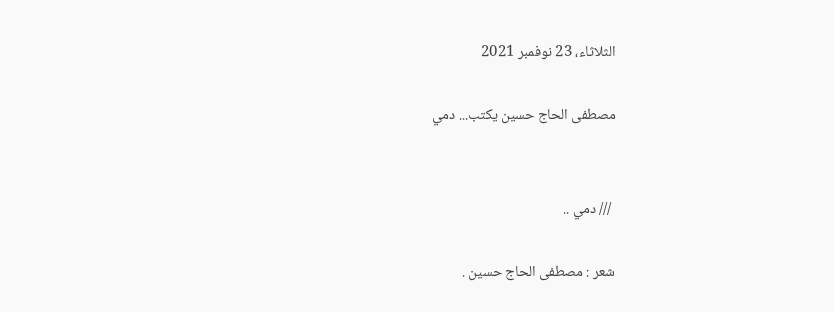الثلاثاء، 23 نوفمبر 2021

مصطفى الحاج حسين يكتب... دمي


 /// دمي ..

شعر : مصطفى الحاج حسين .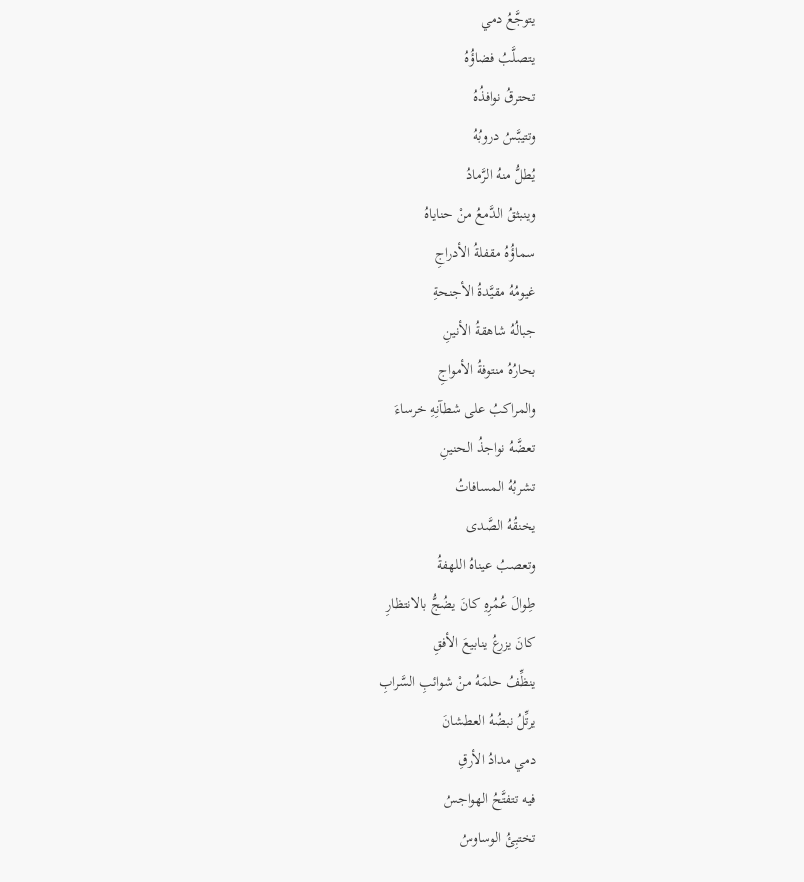يتوجَّعُ دمي
يتصلَّبُ فضاؤُهُ
تحترقُ نوافذُهُ
وتتيبَّسُ دروبُهُ
يُطلُّ منهُ الرَّمادُ
وينبثقُ الدَّمعُ منْ حناياهُ
سماؤُهُ مقفلةُ الأدراجِ
غيومُهُ مقيَّدةُ الأجنحةِ
جبالُهُ شاهقةُ الأنينِ
بحارُهُ منتوفةُ الأمواجِ
والمراكبُ على شطآنِهِ خرساءَ
تعضَّهُ نواجذُ الحنينِ
تشربُهُ المسافاتُ
يخنقُهُ الصَّدى
وتعصبُ عيناهُ اللهفةُ
طِوالَ عُمُرِهِ كانَ يضُجُّ بالانتظارِ
كانَ يزرعُ ينابيعَ الأفقِ
ينظِّفُ حلمَهُ منْ شوائبِ السَّرابِ
يرتِّلُ نبضُهُ العطشانَ
دمي مدادُ الأرقِ
فيه تتفتَّحُ الهواجسُ
تختبِئُ الوساوسُ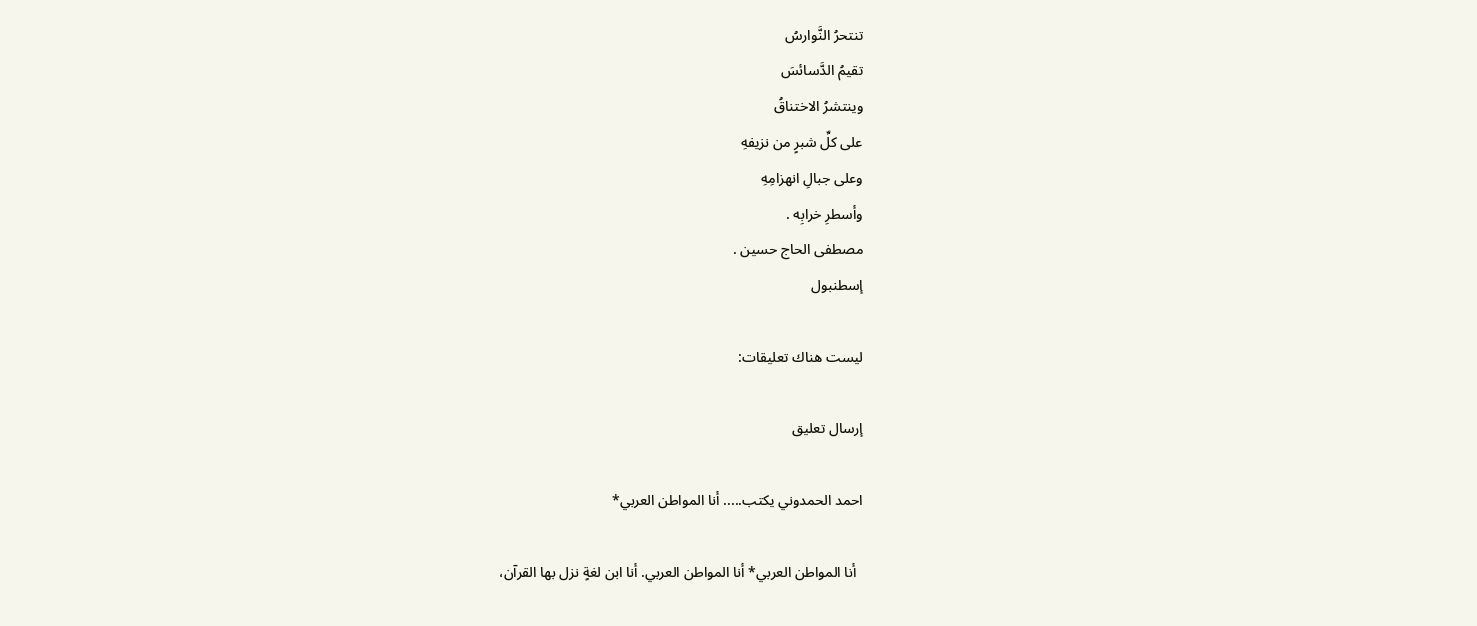تنتحرُ النَّوارسُ
تقيمُ الدَّسائسَ
وينتشرُ الاختناقُ
على كلِّ شبرٍ من نزيفهِ
وعلى جبالِ انهزامِهِ
وأسطرِ خرابِه .
مصطفى الحاج حسين .
إسطنبول

ليست هناك تعليقات:

إرسال تعليق

احمد الحمدوني يكتب..... أنا المواطن العربي*

  أنا المواطن العربي* أنا المواطن العربي. أنا ابن لغةٍ نزل بها القرآن،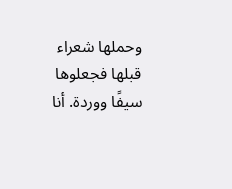وحملها شعراء قبلها فجعلوها سيفًا ووردة. أنا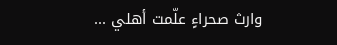وارث صحراءٍ علّمت أهلي ...